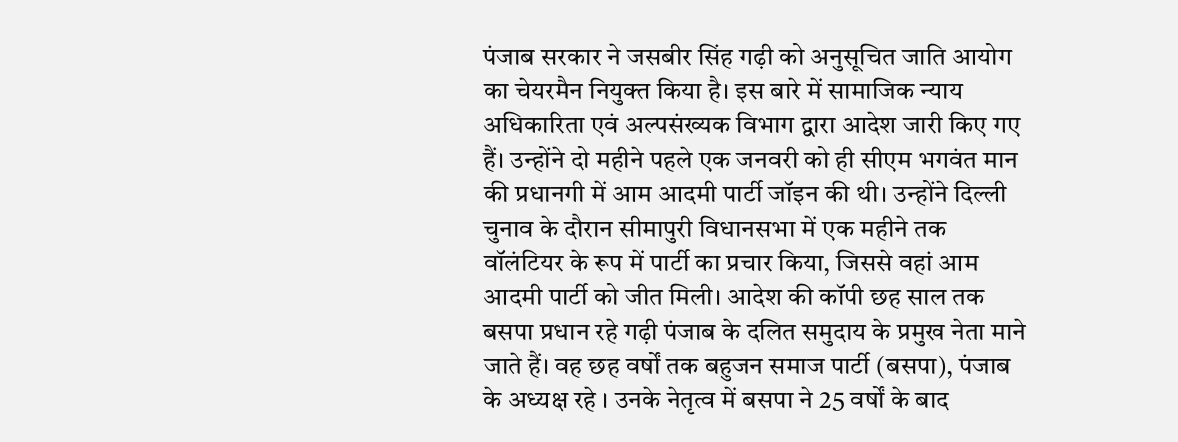पंजाब सरकार ने जसबीर सिंह गढ़ी को अनुसूचित जाति आयोग का चेयरमैन नियुक्त किया है। इस बारे में सामाजिक न्याय अधिकारिता एवं अल्पसंख्यक विभाग द्वारा आदेश जारी किए गए हैं। उन्होंने दो महीने पहले एक जनवरी को ही सीएम भगवंत मान की प्रधानगी में आम आदमी पार्टी जॉइन की थी। उन्होंने दिल्ली चुनाव के दौरान सीमापुरी विधानसभा में एक महीने तक वॉलंटियर के रूप में पार्टी का प्रचार किया, जिससे वहां आम आदमी पार्टी को जीत मिली। आदेश की कॉपी छह साल तक बसपा प्रधान रहे गढ़ी पंजाब के दलित समुदाय के प्रमुख नेता माने जाते हैं। वह छह वर्षों तक बहुजन समाज पार्टी (बसपा), पंजाब के अध्यक्ष रहे । उनके नेतृत्व में बसपा ने 25 वर्षों के बाद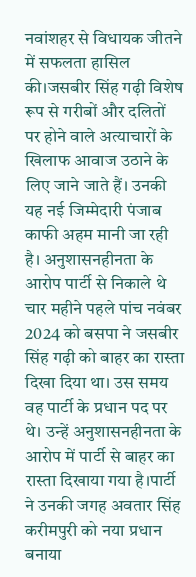नवांशहर से विधायक जीतने में सफलता हासिल की।जसबीर सिंह गढ़ी विशेष रूप से गरीबों और दलितों पर होने वाले अत्याचारों के खिलाफ आवाज उठाने के लिए जाने जाते हैं। उनकी यह नई जिम्मेदारी पंजाब काफी अहम मानी जा रही है। अनुशासनहीनता के आरोप पार्टी से निकाले थे चार महीने पहले पांच नवंबर 2024 को बसपा ने जसबीर सिंह गढ़ी को बाहर का रास्ता दिखा दिया था। उस समय वह पार्टी के प्रधान पद पर थे। उन्हें अनुशासनहीनता के आरोप में पार्टी से बाहर का रास्ता दिखाया गया है।पार्टी ने उनकी जगह अवतार सिंह करीमपुरी को नया प्रधान बनाया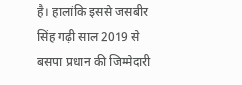है। हालांकि इससे जसबीर सिंह गढ़ी साल 2019 से बसपा प्रधान की जिम्मेदारी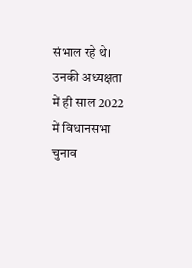संभाल रहे थे।
उनकी अध्यक्षता में ही साल 2022 में विधानसभा चुनाव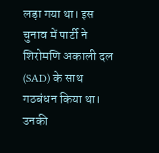लड़ा गया था। इस चुनाव में पार्टी ने शिरोमणि अकाली दल (SAD) के साथ गठबंधन किया था। उनकी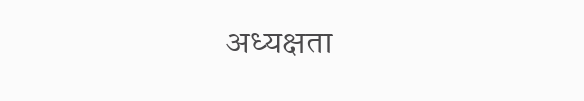अध्यक्षता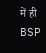में ही BSP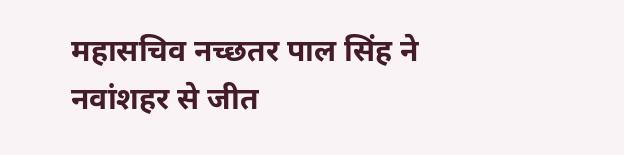महासचिव नच्छतर पाल सिंह ने नवांशहर से जीत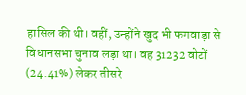हासिल की थी। वहीं, उन्होंने खुद भी फगवाड़ा से विधानसभा चुनाव लड़ा था। वह 31232 वोटों (24.41%) लेकर तीसरे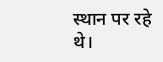स्थान पर रहे थे।